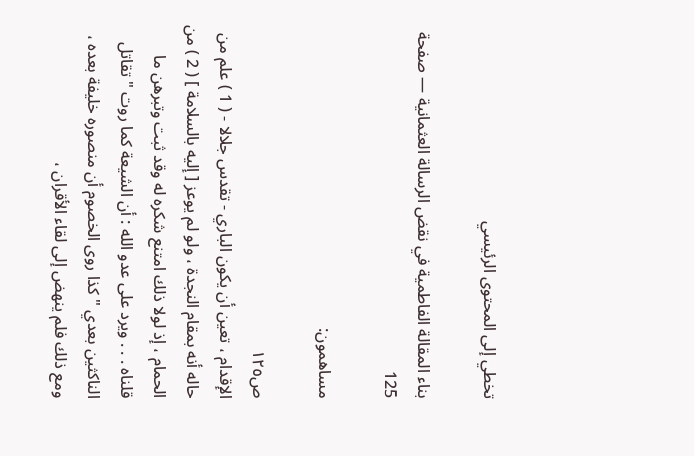تخطي إلى المحتوى الرئيسي

بناء المقالة الفاطمية في نقض الرسالة العثمانية — صفحة 125

مساهمون:

ص١٢٥
الإقدام ، تعين أن يكون الباري - تقدس جلالا - ( 1 ) علم من حاله أنه بمقام النجدة ، ولو لم يوعز [ إليه بالسلامة ] ( 2 ) من الحمام ، إذ لولا ذلك امتنع شكره له وقد ثبت وتبرهن ما قلناه . . . ويرد على عدو الله : أن الشيعة كما روت " تقاتل الناكثين بعدي " كذا روى الخصوم أن منصوره خليفة بعده ، ومع ذلك فلم ينهض إلى لقاء الأقران ،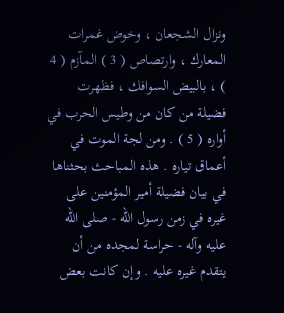ونزال الشجعان ، وخوض غمرات المعارك ، وارتصاص ( 3 ) المآزم ( 4 ) ، بالبيض السوافك ، فظهرت فضيلة من كان من وطيس الحرب في أواره ( 5 ) . ومن لجة الموت في أعماق تياره . هذه المباحث بحثناها في بيان فضيلة أمير المؤمنين على غيره في زمن رسول الله - صلى الله عليه وآله - حراسة لمجده من أن يتقدم غيره عليه . وإن كانت بعض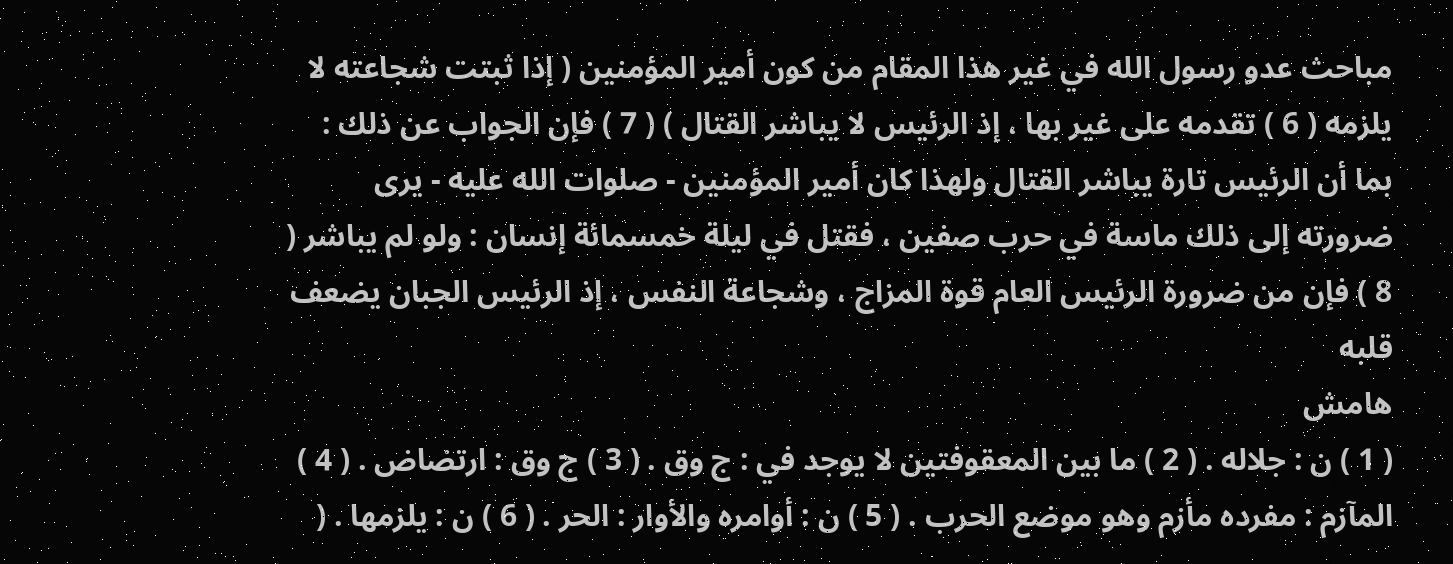مباحث عدو رسول الله في غير هذا المقام من كون أمير المؤمنين ( إذا ثبتت شجاعته لا يلزمه ( 6 ) تقدمه على غير بها ، إذ الرئيس لا يباشر القتال ) ( 7 ) فإن الجواب عن ذلك : بما أن الرئيس تارة يباشر القتال ولهذا كان أمير المؤمنين - صلوات الله عليه - يرى ضرورته إلى ذلك ماسة في حرب صفين ، فقتل في ليلة خمسمائة إنسان : ولو لم يباشر ( 8 ) فإن من ضرورة الرئيس العام قوة المزاج ، وشجاعة النفس ، إذ الرئيس الجبان يضعف قلبه
هامش
( 1 ) ن : جلاله . ( 2 ) ما بين المعقوفتين لا يوجد في : ج وق . ( 3 ) ج وق : ارتضاض . ( 4 ) المآزم : مفرده مأزم وهو موضع الحرب . ( 5 ) ن : أوامره والأوار : الحر . ( 6 ) ن : يلزمها . (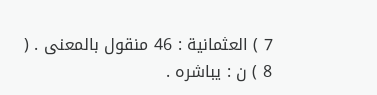7 ) العثمانية : 46 منقول بالمعنى . ( 8 ) ن : يباشره .